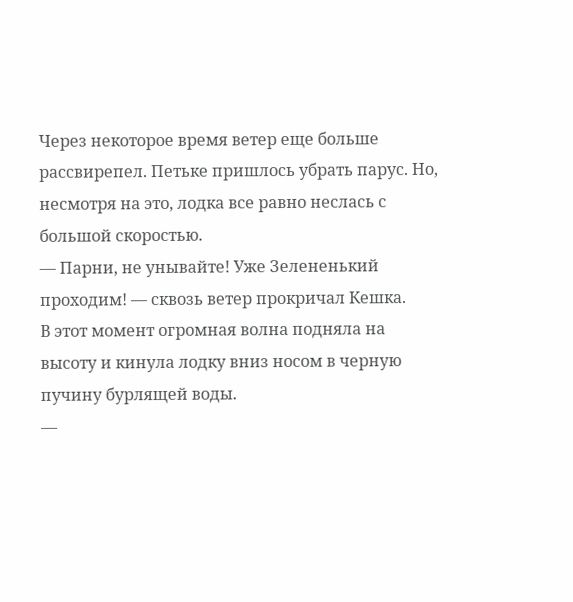Через некоторое время ветер еще больше рассвирепел. Петьке пришлось убрать парус. Но, несмотря на это, лодка все равно неслась с большой скоростью.
— Парни, не унывайте! Уже Зелененький проходим! — сквозь ветер прокричал Кешка.
В этот момент огромная волна подняла на высоту и кинула лодку вниз носом в черную пучину бурлящей воды.
—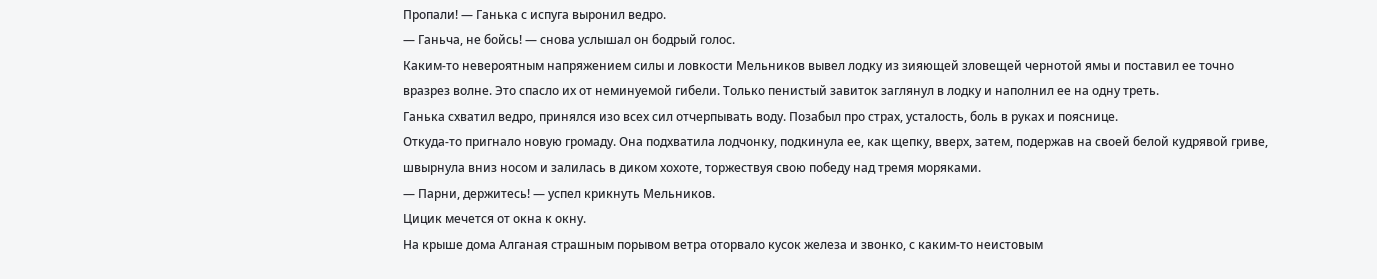Пропали! — Ганька с испуга выронил ведро.
— Ганьча, не бойсь! — снова услышал он бодрый голос.
Каким-то невероятным напряжением силы и ловкости Мельников вывел лодку из зияющей зловещей чернотой ямы и поставил ее точно вразрез волне. Это спасло их от неминуемой гибели. Только пенистый завиток заглянул в лодку и наполнил ее на одну треть.
Ганька схватил ведро, принялся изо всех сил отчерпывать воду. Позабыл про страх, усталость, боль в руках и пояснице.
Откуда-то пригнало новую громаду. Она подхватила лодчонку, подкинула ее, как щепку, вверх, затем, подержав на своей белой кудрявой гриве, швырнула вниз носом и залилась в диком хохоте, торжествуя свою победу над тремя моряками.
— Парни, держитесь! — успел крикнуть Мельников.
Цицик мечется от окна к окну.
На крыше дома Алганая страшным порывом ветра оторвало кусок железа и звонко, с каким-то неистовым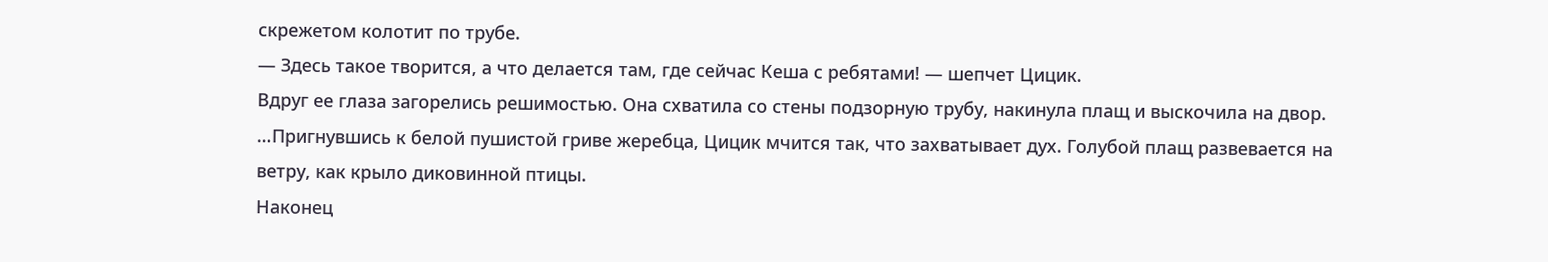скрежетом колотит по трубе.
— Здесь такое творится, а что делается там, где сейчас Кеша с ребятами! — шепчет Цицик.
Вдруг ее глаза загорелись решимостью. Она схватила со стены подзорную трубу, накинула плащ и выскочила на двор.
…Пригнувшись к белой пушистой гриве жеребца, Цицик мчится так, что захватывает дух. Голубой плащ развевается на ветру, как крыло диковинной птицы.
Наконец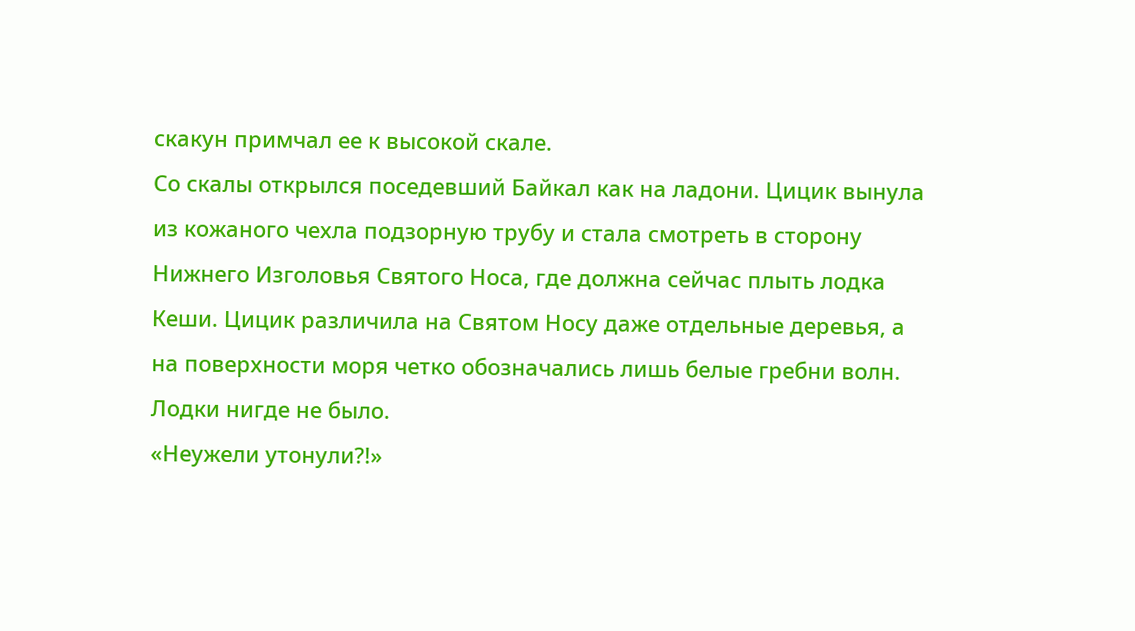скакун примчал ее к высокой скале.
Со скалы открылся поседевший Байкал как на ладони. Цицик вынула из кожаного чехла подзорную трубу и стала смотреть в сторону Нижнего Изголовья Святого Носа, где должна сейчас плыть лодка Кеши. Цицик различила на Святом Носу даже отдельные деревья, а на поверхности моря четко обозначались лишь белые гребни волн. Лодки нигде не было.
«Неужели утонули?!»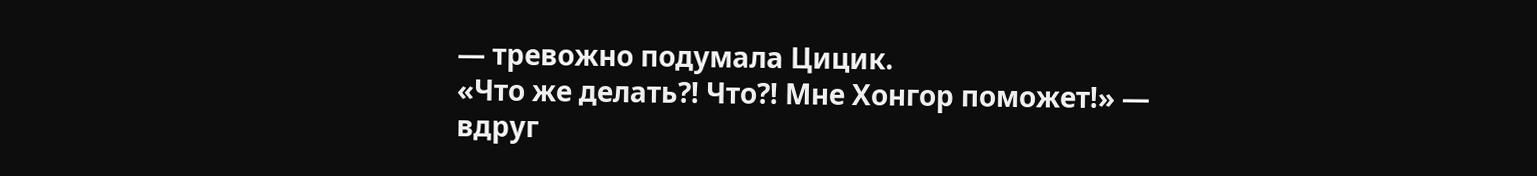— тревожно подумала Цицик.
«Что же делать?! Что?! Мне Хонгор поможет!» — вдруг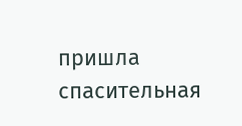пришла спасительная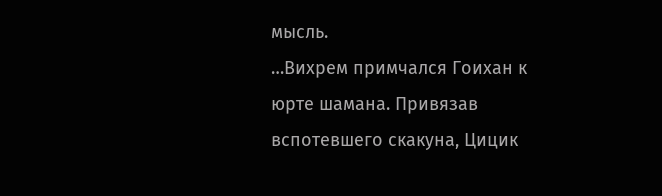мысль.
…Вихрем примчался Гоихан к юрте шамана. Привязав вспотевшего скакуна, Цицик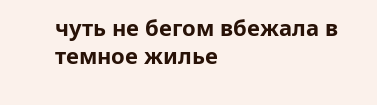чуть не бегом вбежала в темное жилье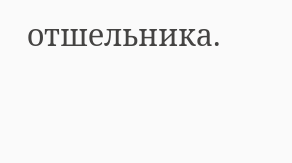отшельника.